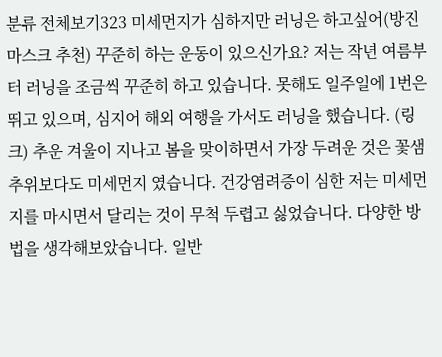분류 전체보기323 미세먼지가 심하지만 러닝은 하고싶어(방진 마스크 추천) 꾸준히 하는 운동이 있으신가요? 저는 작년 여름부터 러닝을 조금씩 꾸준히 하고 있습니다. 못해도 일주일에 1번은 뛰고 있으며, 심지어 해외 여행을 가서도 러닝을 했습니다. (링크) 추운 겨울이 지나고 봄을 맞이하면서 가장 두려운 것은 꽃샘 추위보다도 미세먼지 였습니다. 건강염려증이 심한 저는 미세먼지를 마시면서 달리는 것이 무척 두렵고 싫었습니다. 다양한 방법을 생각해보았습니다. 일반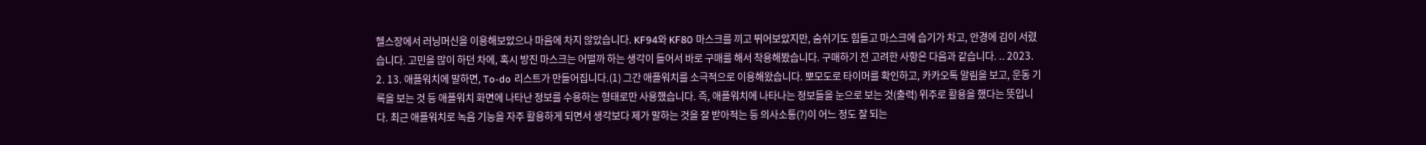헬스장에서 러닝머신을 이용해보았으나 마음에 차지 않았습니다. KF94와 KF80 마스크를 끼고 뛰어보았지만, 숨쉬기도 힘들고 마스크에 습기가 차고, 안경에 김이 서렸습니다. 고민을 많이 하던 차에, 혹시 방진 마스크는 어떨까 하는 생각이 들어서 바로 구매를 해서 착용해봤습니다. 구매하기 전 고려한 사항은 다음과 같습니다. .. 2023. 2. 13. 애플워치에 말하면, To-do 리스트가 만들어집니다.(1) 그간 애플워치를 소극적으로 이용해왔습니다. 뽀모도로 타이머를 확인하고, 카카오톡 알림을 보고, 운동 기록을 보는 것 등 애플워치 화면에 나타난 정보를 수용하는 형태로만 사용했습니다. 즉, 애플워치에 나타나는 정보들을 눈으로 보는 것(출력) 위주로 활용을 했다는 뜻입니다. 최근 애플워치로 녹음 기능을 자주 활용하게 되면서 생각보다 제가 말하는 것을 잘 받아적는 등 의사소통(?)이 어느 정도 잘 되는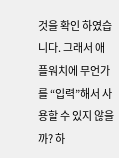것을 확인 하였습니다. 그래서 애플워치에 무언가를 “입력”해서 사용할 수 있지 않을까? 하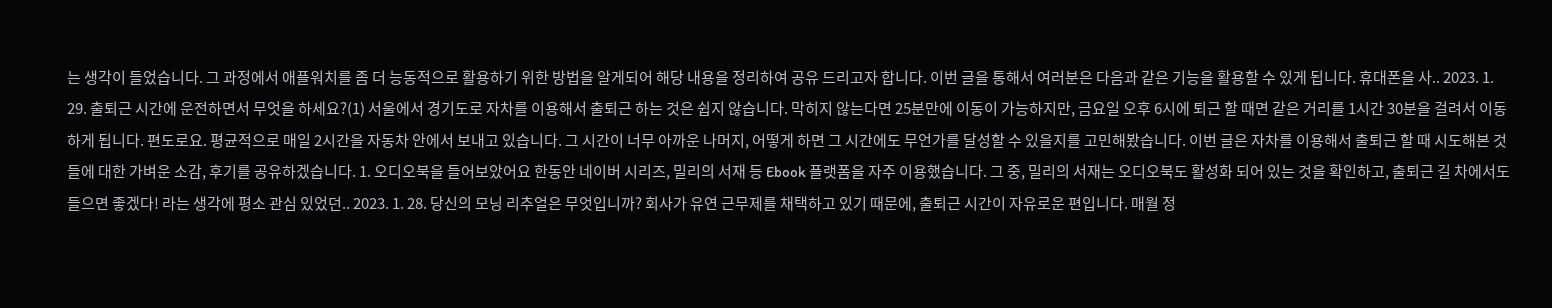는 생각이 들었습니다. 그 과정에서 애플워치를 좀 더 능동적으로 활용하기 위한 방법을 알게되어 해당 내용을 정리하여 공유 드리고자 합니다. 이번 글을 통해서 여러분은 다음과 같은 기능을 활용할 수 있게 됩니다. 휴대폰을 사.. 2023. 1. 29. 출퇴근 시간에 운전하면서 무엇을 하세요?(1) 서울에서 경기도로 자차를 이용해서 출퇴근 하는 것은 쉽지 않습니다. 막히지 않는다면 25분만에 이동이 가능하지만, 금요일 오후 6시에 퇴근 할 때면 같은 거리를 1시간 30분을 걸려서 이동하게 됩니다. 편도로요. 평균적으로 매일 2시간을 자동차 안에서 보내고 있습니다. 그 시간이 너무 아까운 나머지, 어떻게 하면 그 시간에도 무언가를 달성할 수 있을지를 고민해봤습니다. 이번 글은 자차를 이용해서 출퇴근 할 때 시도해본 것들에 대한 가벼운 소감, 후기를 공유하겠습니다. 1. 오디오북을 들어보았어요 한동안 네이버 시리즈, 밀리의 서재 등 Ebook 플랫폼을 자주 이용했습니다. 그 중, 밀리의 서재는 오디오북도 활성화 되어 있는 것을 확인하고, 출퇴근 길 차에서도 들으면 좋겠다! 라는 생각에 평소 관심 있었던.. 2023. 1. 28. 당신의 모닝 리추얼은 무엇입니까? 회사가 유연 근무제를 채택하고 있기 때문에, 출퇴근 시간이 자유로운 편입니다. 매월 정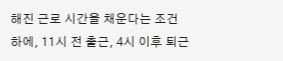해진 근로 시간을 채운다는 조건 하에, 11시 전 출근, 4시 이후 퇴근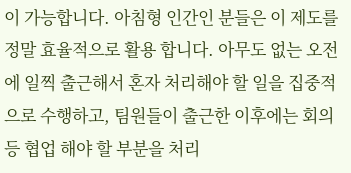이 가능합니다. 아침형 인간인 분들은 이 제도를 정말 효율적으로 활용 합니다. 아무도 없는 오전에 일찍 출근해서 혼자 처리해야 할 일을 집중적으로 수행하고, 팀원들이 출근한 이후에는 회의 등 협업 해야 할 부분을 처리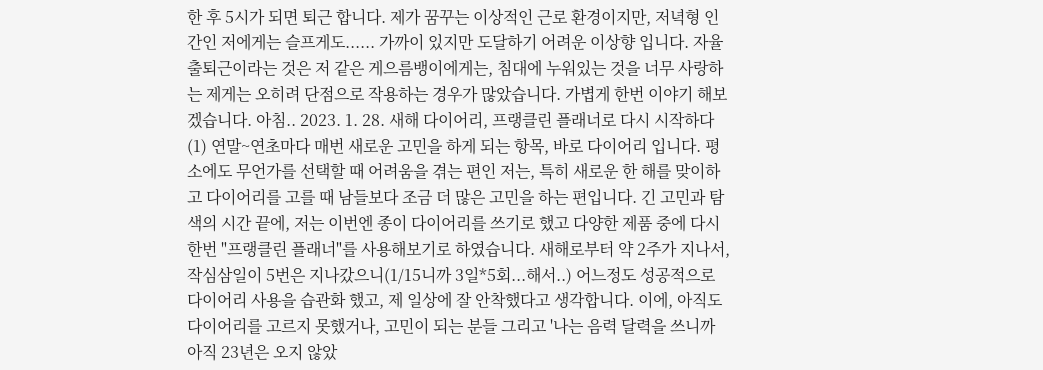한 후 5시가 되면 퇴근 합니다. 제가 꿈꾸는 이상적인 근로 환경이지만, 저녁형 인간인 저에게는 슬프게도...... 가까이 있지만 도달하기 어려운 이상향 입니다. 자율 출퇴근이라는 것은 저 같은 게으름뱅이에게는, 침대에 누워있는 것을 너무 사랑하는 제게는 오히려 단점으로 작용하는 경우가 많았습니다. 가볍게 한번 이야기 해보겠습니다. 아침.. 2023. 1. 28. 새해 다이어리, 프랭클린 플래너로 다시 시작하다(1) 연말~연초마다 매번 새로운 고민을 하게 되는 항목, 바로 다이어리 입니다. 평소에도 무언가를 선택할 때 어려움을 겪는 편인 저는, 특히 새로운 한 해를 맞이하고 다이어리를 고를 때 남들보다 조금 더 많은 고민을 하는 편입니다. 긴 고민과 탐색의 시간 끝에, 저는 이번엔 종이 다이어리를 쓰기로 했고 다양한 제품 중에 다시 한번 "프랭클린 플래너"를 사용해보기로 하였습니다. 새해로부터 약 2주가 지나서, 작심삼일이 5번은 지나갔으니(1/15니까 3일*5회...해서..) 어느정도 성공적으로 다이어리 사용을 습관화 했고, 제 일상에 잘 안착했다고 생각합니다. 이에, 아직도 다이어리를 고르지 못했거나, 고민이 되는 분들 그리고 '나는 음력 달력을 쓰니까 아직 23년은 오지 않았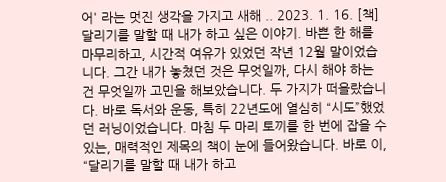어' 라는 멋진 생각을 가지고 새해 .. 2023. 1. 16. [책] 달리기를 말할 때 내가 하고 싶은 이야기. 바쁜 한 해를 마무리하고, 시간적 여유가 있었던 작년 12월 말이었습니다. 그간 내가 놓쳤던 것은 무엇일까, 다시 해야 하는 건 무엇일까 고민을 해보았습니다. 두 가지가 떠올랐습니다. 바로 독서와 운동, 특히 22년도에 열심히 “시도”했었던 러닝이었습니다. 마침 두 마리 토끼를 한 번에 잡을 수 있는, 매력적인 제목의 책이 눈에 들어왔습니다. 바로 이, “달리기를 말할 때 내가 하고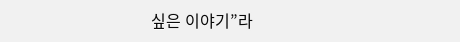싶은 이야기”라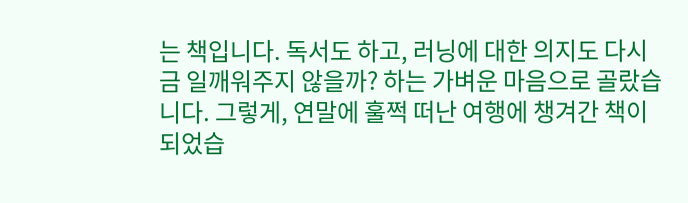는 책입니다. 독서도 하고, 러닝에 대한 의지도 다시금 일깨워주지 않을까? 하는 가벼운 마음으로 골랐습니다. 그렇게, 연말에 훌쩍 떠난 여행에 챙겨간 책이 되었습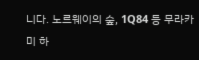니다. 노르웨이의 숲, 1Q84 등 무라카미 하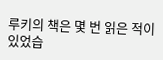루키의 책은 몇 번 읽은 적이 있었습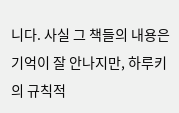니다. 사실 그 책들의 내용은 기억이 잘 안나지만, 하루키의 규칙적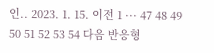인.. 2023. 1. 15. 이전 1 ··· 47 48 49 50 51 52 53 54 다음 반응형